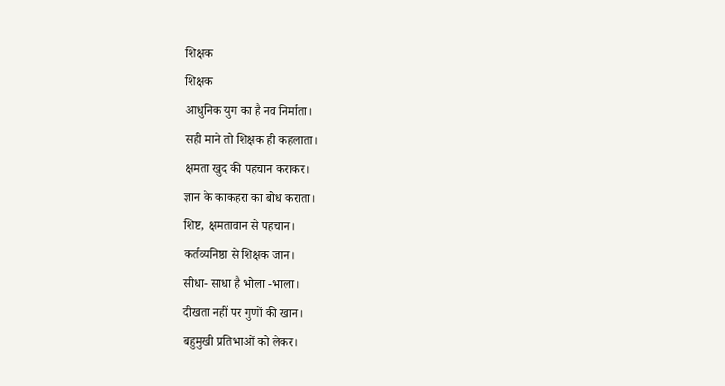शिक्षक
शिक्षक
आधुनिक युग का है नव निर्माता।
सही माने तो शिक्षक ही कहलाता।
क्षमता खुद की पहचान कराकर।
ज्ञान के काकहरा का बोध कराता।
शिष्ट, क्षमतावान से पहचान।
कर्तव्यनिष्ठा से शिक्षक जान।
सीधा- साधा है भोला -भाला।
दीखता नहीं पर गुणों की खान।
बहुमुखी प्रतिभाओं को लेकर।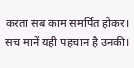करता सब काम समर्पित होकर।
सच मानें यही पहचान है उनकी।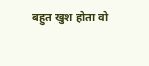बहुत खुश होता वो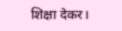शिक्षा देकर।